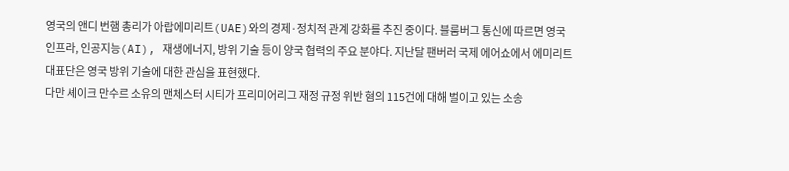영국의 앤디 번햄 총리가 아랍에미리트(UAE)와의 경제·정치적 관계 강화를 추진 중이다. 블룸버그 통신에 따르면 영국 인프라, 인공지능(AI), 재생에너지, 방위 기술 등이 양국 협력의 주요 분야다. 지난달 팬버러 국제 에어쇼에서 에미리트 대표단은 영국 방위 기술에 대한 관심을 표현했다.
다만 셰이크 만수르 소유의 맨체스터 시티가 프리미어리그 재정 규정 위반 혐의 115건에 대해 벌이고 있는 소송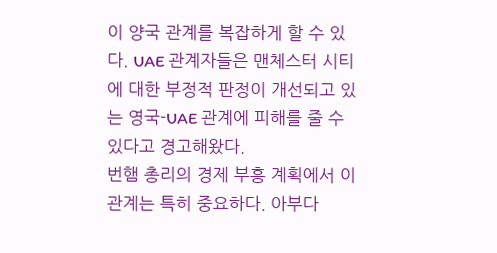이 양국 관계를 복잡하게 할 수 있다. UAE 관계자들은 맨체스터 시티에 대한 부정적 판정이 개선되고 있는 영국-UAE 관계에 피해를 줄 수 있다고 경고해왔다.
번햄 총리의 경제 부흥 계획에서 이 관계는 특히 중요하다. 아부다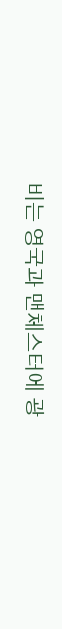비는 영국과 맨체스터에 광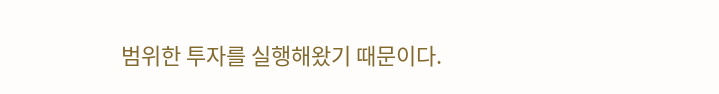범위한 투자를 실행해왔기 때문이다.